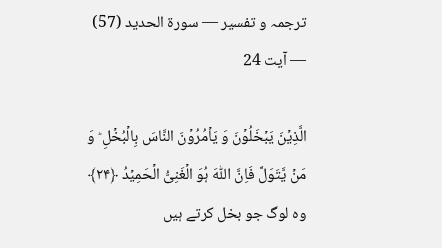ترجمہ و تفسیر — سورۃ الحديد (57) — آیت 24

الَّذِیۡنَ یَبۡخَلُوۡنَ وَ یَاۡمُرُوۡنَ النَّاسَ بِالۡبُخۡلِ ؕ وَ مَنۡ یَّتَوَلَّ فَاِنَّ اللّٰہَ ہُوَ الۡغَنِیُّ الۡحَمِیۡدُ ﴿۲۴﴾
وہ لوگ جو بخل کرتے ہیں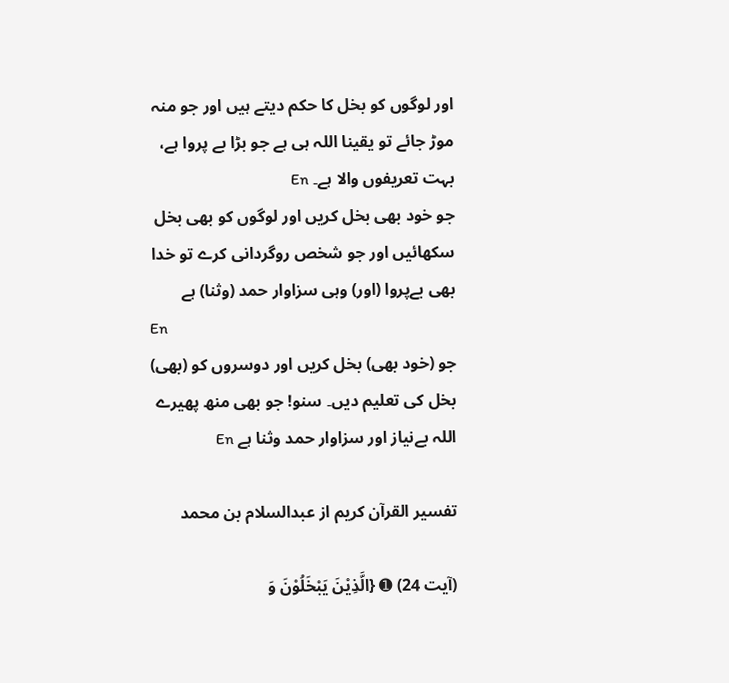اور لوگوں کو بخل کا حکم دیتے ہیں اور جو منہ موڑ جائے تو یقینا اللہ ہی ہے جو بڑا بے پروا ہے، بہت تعریفوں والا ہے۔ En
جو خود بھی بخل کریں اور لوگوں کو بھی بخل سکھائیں اور جو شخص روگردانی کرے تو خدا بھی بےپروا (اور) وہی سزاوار حمد (وثنا) ہے
En
جو (خود بھی) بخل کریں اور دوسروں کو (بھی) بخل کی تعلیم دیں۔ سنو! جو بھی منھ پھیرے اللہ بےنیاز اور سزاوار حمد وثنا ہے En

تفسیر القرآن کریم از عبدالسلام بن محمد

(آیت 24) ➊ {الَّذِيْنَ يَبْخَلُوْنَ وَ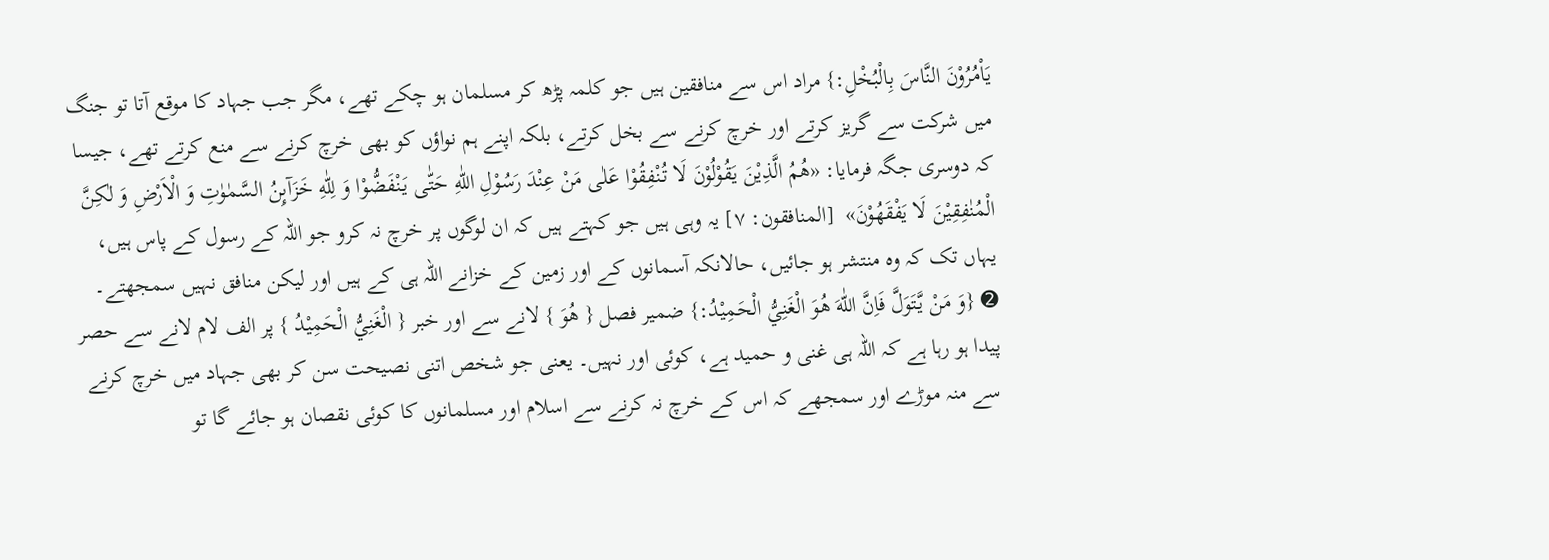يَاْمُرُوْنَ النَّاسَ بِالْبُخْلِ:} مراد اس سے منافقین ہیں جو کلمہ پڑھ کر مسلمان ہو چکے تھے، مگر جب جہاد کا موقع آتا تو جنگ میں شرکت سے گریز کرتے اور خرچ کرنے سے بخل کرتے، بلکہ اپنے ہم نواؤں کو بھی خرچ کرنے سے منع کرتے تھے، جیسا کہ دوسری جگہ فرمایا: «هُمُ الَّذِيْنَ يَقُوْلُوْنَ لَا تُنْفِقُوْا عَلٰى مَنْ عِنْدَ رَسُوْلِ اللّٰهِ حَتّٰى يَنْفَضُّوْا وَ لِلّٰهِ خَزَآىِٕنُ السَّمٰوٰتِ وَ الْاَرْضِ وَ لٰكِنَّ الْمُنٰفِقِيْنَ لَا يَفْقَهُوْنَ»  [المنافقون: ۷] یہ وہی ہیں جو کہتے ہیں کہ ان لوگوں پر خرچ نہ کرو جو اللہ کے رسول کے پاس ہیں، یہاں تک کہ وہ منتشر ہو جائیں، حالانکہ آسمانوں کے اور زمین کے خزانے اللہ ہی کے ہیں اور لیکن منافق نہیں سمجھتے۔
➋ {وَ مَنْ يَّتَوَلَّ فَاِنَّ اللّٰهَ هُوَ الْغَنِيُّ الْحَمِيْدُ:} ضمیر فصل { هُوَ } لانے سے اور خبر { الْغَنِيُّ الْحَمِيْدُ } پر الف لام لانے سے حصر پیدا ہو رہا ہے کہ اللہ ہی غنی و حمید ہے، کوئی اور نہیں۔ یعنی جو شخص اتنی نصیحت سن کر بھی جہاد میں خرچ کرنے سے منہ موڑے اور سمجھے کہ اس کے خرچ نہ کرنے سے اسلام اور مسلمانوں کا کوئی نقصان ہو جائے گا تو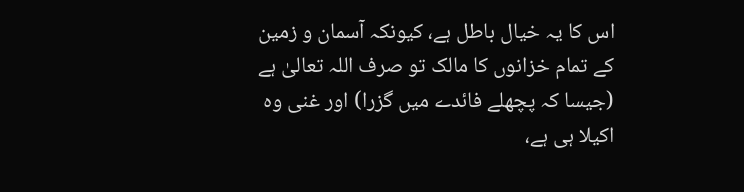اس کا یہ خیال باطل ہے، کیونکہ آسمان و زمین کے تمام خزانوں کا مالک تو صرف اللہ تعالیٰ ہے (جیسا کہ پچھلے فائدے میں گزرا) اور غنی وہ اکیلا ہی ہے،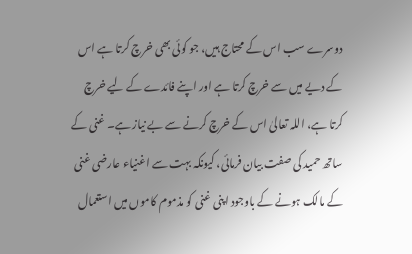دوسرے سب اس کے محتاج ہیں، جو کوئی بھی خرچ کرتا ہے اس کے دیے میں سے خرچ کرتا ہے اور اپنے فائدے کے لیے خرچ کرتا ہے، اللہ تعالیٰ اس کے خرچ کرنے سے بے نیاز ہے۔ غنی کے ساتھ حمید کی صفت بیان فرمائی، کیونکہ بہت سے اغنیاء عارضی غنی کے مالک ہونے کے باوجود اپنی غنی کو مذموم کاموں میں استعمال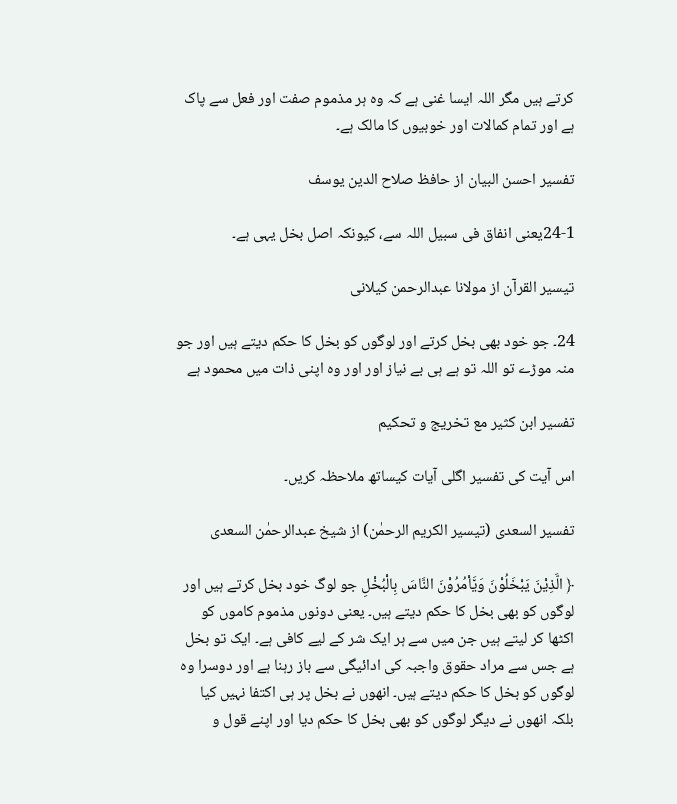کرتے ہیں مگر اللہ ایسا غنی ہے کہ وہ ہر مذموم صفت اور فعل سے پاک ہے اور تمام کمالات اور خوبیوں کا مالک ہے۔

تفسیر احسن البیان از حافظ صلاح الدین یوسف

24-1یعنی انفاق فی سبیل اللہ سے، کیونکہ اصل بخل یہی ہے۔

تيسير القرآن از مولانا عبدالرحمن کیلانی

24۔ جو خود بھی بخل کرتے اور لوگوں کو بخل کا حکم دیتے ہیں اور جو منہ موڑے تو اللہ تو ہے ہی بے نیاز اور اور وہ اپنی ذات میں محمود ہے

تفسیر ابن کثیر مع تخریج و تحکیم

اس آیت کی تفسیر اگلی آیات کیساتھ ملاحظہ کریں۔

تفسیر السعدی (تیسیر الکریم الرحمٰن) از شیخ عبدالرحمٰن السعدی

﴿ الَّذِیْنَ یَبْخَلُوْنَ وَیَ٘اْمُرُوْنَ النَّاسَ بِالْبُخْلِ جو لوگ خود بخل کرتے ہیں اور لوگوں کو بھی بخل کا حکم دیتے ہیں۔ یعنی دونوں مذموم کاموں کو اکٹھا کر لیتے ہیں جن میں سے ہر ایک شر کے لیے کافی ہے۔ ایک تو بخل ہے جس سے مراد حقوق واجبہ کی ادائیگی سے باز رہنا ہے اور دوسرا وہ لوگوں کو بخل کا حکم دیتے ہیں۔ انھوں نے بخل پر ہی اکتفا نہیں کیا بلکہ انھوں نے دیگر لوگوں کو بھی بخل کا حکم دیا اور اپنے قول و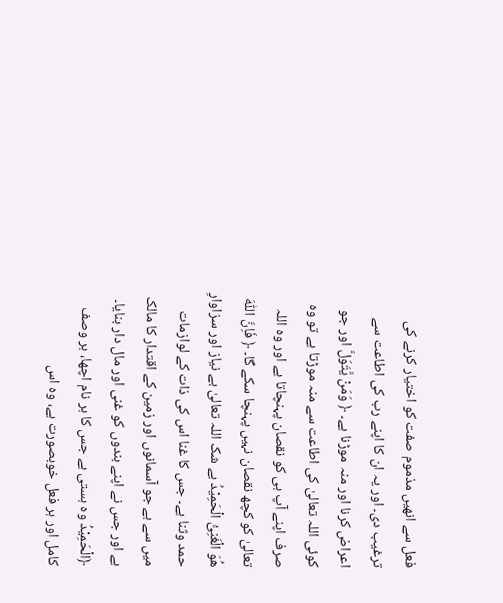فعل سے انھیں مذموم صفت کو اختیار کرنے کی ترغیب دی۔ اور یہ ان کا اپنے رب کی اطاعت سے اعراض کرنا اور منہ موڑنا ہے۔ ﴿ وَمَنْ یَّتَوَلَّ اور جو کوئی اللہ تعالیٰ کی اطاعت سے منہ موڑتا ہے تو وہ صرف اپنے آپ ہی کو نقصان پہنچاتا ہے اور وہ اللہ تعالیٰ کو کچھ نقصان نہیں پہنچا سکے گا۔ ﴿ فَاِنَّ اللّٰهَ هُوَ الْغَنِیُّ الْحَمِیْدُ بے شک اللہ تعالیٰ بے نیاز اور سزاوارِ حمد وثنا ہے۔ جس کا غنا اس کی ذات کے لوازمات میں سے ہے جو آسمانوں اور زمین کے اقتدار کا مالک ہے اور جس نے اپنے بندوں کو غنی اور مال دار بنایا۔ ﴿الْحَمِیْدُ وہ ہستی ہے جس کا ہر نام اچھا، ہر وصف کامل اور ہر فعل خوبصورت ہے، وہ اس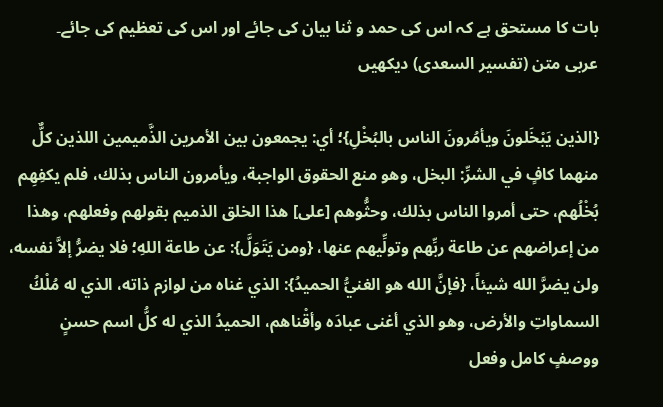بات کا مستحق ہے کہ اس کی حمد و ثنا بیان کی جائے اور اس کی تعظیم کی جائے۔
عربی متن (تفسیر السعدی) دیکھیں

{الذين يَبْخَلونَ ويأمُرونَ الناس بالبُخْلِ}؛ أي: يجمعون بين الأمرين الذَّميمين اللذين كلٌّ منهما كافٍ في الشرِّ: البخل، وهو منع الحقوق الواجبة، ويأمرون الناس بذلك، فلم يكفِهِم بُخْلُهم، حتى أمروا الناس بذلك، وحثُّوهم [على] هذا الخلق الذميم بقولهم وفعلهم، وهذا من إعراضهم عن طاعة ربِّهم وتولِّيهم عنها، {ومن يَتَوَلَّ}: عن طاعة اللهِ؛ فلا يضرُّ إلاَّ نفسه، ولن يضرَّ الله شيئاً، {فإنَّ الله هو الغنيُّ الحميدُ}: الذي غناه من لوازم ذاته، الذي له مُلْكُ السماواتِ والأرض، وهو الذي أغنى عبادَه وأقْناهم، الحميدُ الذي له كلُّ اسم حسنٍ ووصفٍ كامل وفعل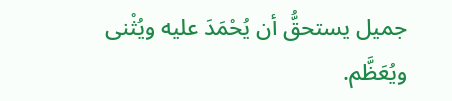جميل يستحقُّ أن يُحْمَدَ عليه ويُثْنى ويُعَظَّم.